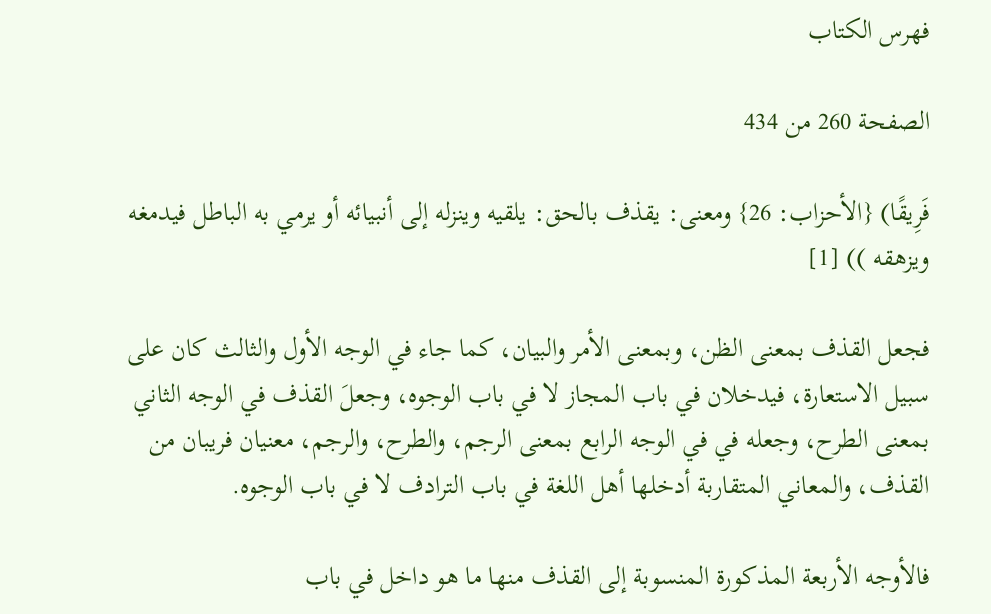فهرس الكتاب

الصفحة 260 من 434

فَرِيقًا) {الأحزاب: 26} ومعنى: يقذف بالحق: يلقيه وينزله إلى أنبيائه أو يرمي به الباطل فيدمغه ويزهقه )) [1]

فجعل القذف بمعنى الظن، وبمعنى الأمر والبيان، كما جاء في الوجه الأول والثالث كان على سبيل الاستعارة، فيدخلان في باب المجاز لا في باب الوجوه، وجعلَ القذف في الوجه الثاني بمعنى الطرح، وجعله في في الوجه الرابع بمعنى الرجم، والطرح، والرجم، معنيان فريبان من القذف، والمعاني المتقاربة أدخلها أهل اللغة في باب الترادف لا في باب الوجوه.

فالأوجه الأربعة المذكورة المنسوبة إلى القذف منها ما هو داخل في باب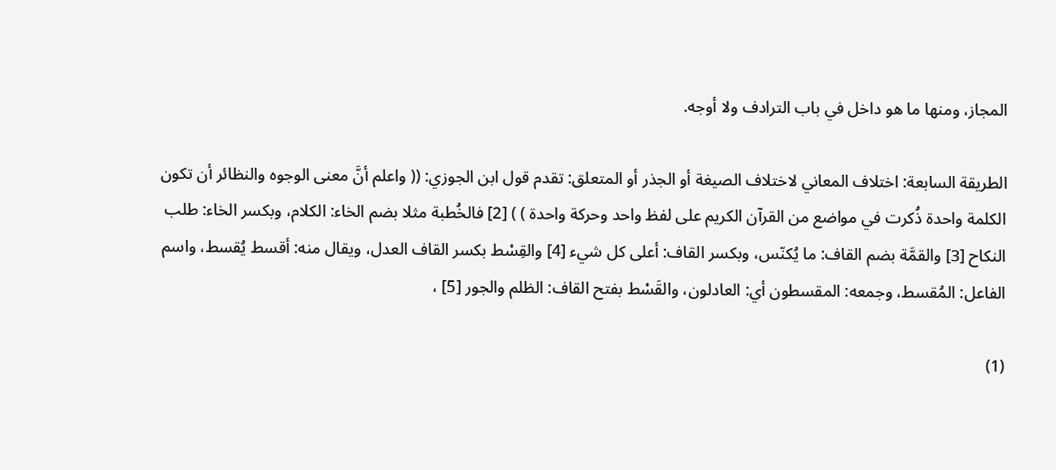المجاز، ومنها ما هو داخل في باب الترادف ولا أوجه.

الطريقة السابعة: اختلاف المعاني لاختلاف الصيغة أو الجذر أو المتعلق: تقدم قول ابن الجوزي: (( واعلم أنَّ معنى الوجوه والنظائر أن تكون الكلمة واحدة ذُكرت في مواضع من القرآن الكريم على لفظ واحد وحركة واحدة ) ) [2] فالخُطبة مثلا بضم الخاء: الكلام، وبكسر الخاء: طلب النكاح [3] والقمَّة بضم القاف: ما يُكنّس، وبكسر القاف: أعلى كل شيء [4] والقِسْط بكسر القاف العدل، ويقال منه: أقسط يُقسط، واسم الفاعل: المُقسط، وجمعه: المقسطون أي: العادلون، والقَسْط بفتح القاف: الظلم والجور [5] ،

(1)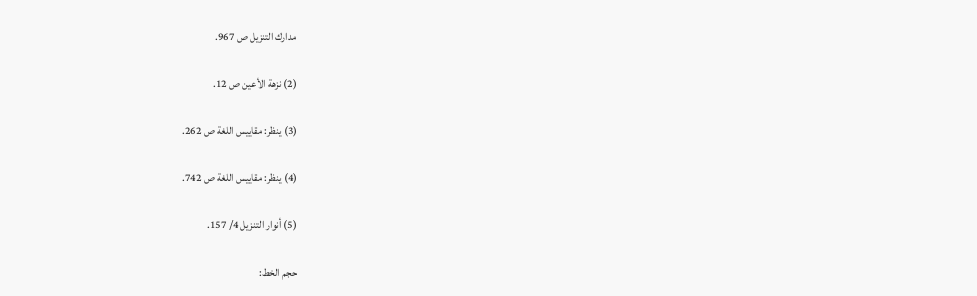مدارك التنزيل ص 967.

(2) نزهة الأعين ص 12.

(3) ينظر: مقاييس اللغة ص 262.

(4) ينظر: مقاييس اللغة ص 742.

(5) أنوار التنزيل 4/ 157.

حجم الخط: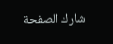شارك الصفحة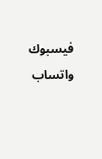فيسبوك واتساب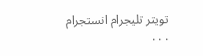تويتر تليجرام انستجرام
. . .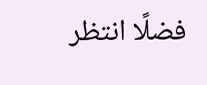فضلًا انتظر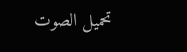تحميل الصوت